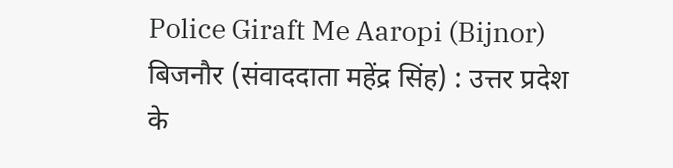Police Giraft Me Aaropi (Bijnor)
बिजनौर (संवाददाता महेंद्र सिंह) : उत्तर प्रदेश के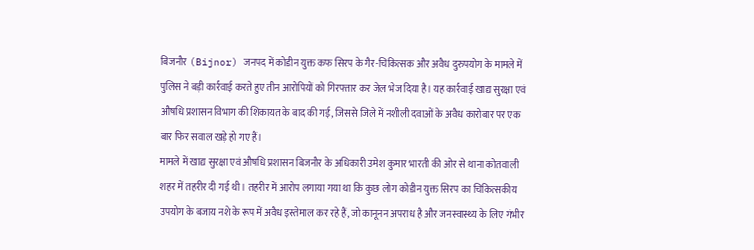बिजनौर (Bijnor) जनपद में कोडीन युक्त कफ सिरप के गैर-चिकित्सक और अवैध दुरुपयोग के मामले में पुलिस ने बड़ी कार्रवाई करते हुए तीन आरोपियों को गिरफ्तार कर जेल भेज दिया है। यह कार्रवाई खाद्य सुरक्षा एवं औषधि प्रशासन विभाग की शिकायत के बाद की गई, जिससे जिले में नशीली दवाओं के अवैध कारोबार पर एक बार फिर सवाल खड़े हो गए हैं।
मामले में खाद्य सुरक्षा एवं औषधि प्रशासन बिजनौर के अधिकारी उमेश कुमार भारती की ओर से थाना कोतवाली शहर में तहरीर दी गई थी। तहरीर में आरोप लगाया गया था कि कुछ लोग कोडीन युक्त सिरप का चिकित्सकीय उपयोग के बजाय नशे के रूप में अवैध इस्तेमाल कर रहे हैं, जो कानूनन अपराध है और जनस्वास्थ्य के लिए गंभीर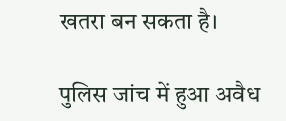खतरा बन सकता है।

पुलिस जांच में हुआ अवैध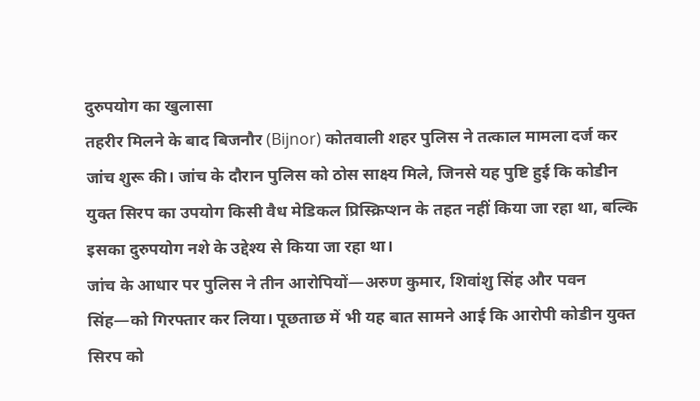दुरुपयोग का खुलासा
तहरीर मिलने के बाद बिजनौर (Bijnor) कोतवाली शहर पुलिस ने तत्काल मामला दर्ज कर जांच शुरू की। जांच के दौरान पुलिस को ठोस साक्ष्य मिले, जिनसे यह पुष्टि हुई कि कोडीन युक्त सिरप का उपयोग किसी वैध मेडिकल प्रिस्क्रिप्शन के तहत नहीं किया जा रहा था, बल्कि इसका दुरुपयोग नशे के उद्देश्य से किया जा रहा था।
जांच के आधार पर पुलिस ने तीन आरोपियों—अरुण कुमार, शिवांशु सिंह और पवन सिंह—को गिरफ्तार कर लिया। पूछताछ में भी यह बात सामने आई कि आरोपी कोडीन युक्त सिरप को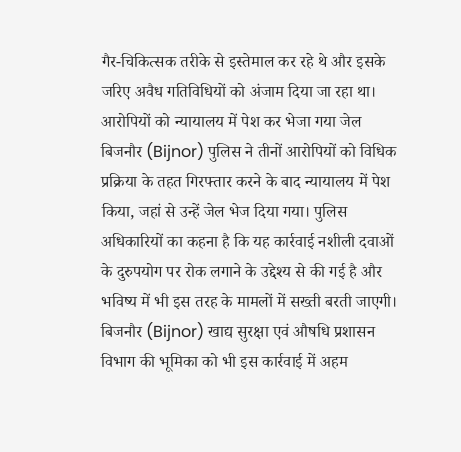गैर-चिकित्सक तरीके से इस्तेमाल कर रहे थे और इसके जरिए अवैध गतिविधियों को अंजाम दिया जा रहा था।
आरोपियों को न्यायालय में पेश कर भेजा गया जेल
बिजनौर (Bijnor) पुलिस ने तीनों आरोपियों को विधिक प्रक्रिया के तहत गिरफ्तार करने के बाद न्यायालय में पेश किया, जहां से उन्हें जेल भेज दिया गया। पुलिस अधिकारियों का कहना है कि यह कार्रवाई नशीली दवाओं के दुरुपयोग पर रोक लगाने के उद्देश्य से की गई है और भविष्य में भी इस तरह के मामलों में सख्ती बरती जाएगी।
बिजनौर (Bijnor) खाद्य सुरक्षा एवं औषधि प्रशासन विभाग की भूमिका को भी इस कार्रवाई में अहम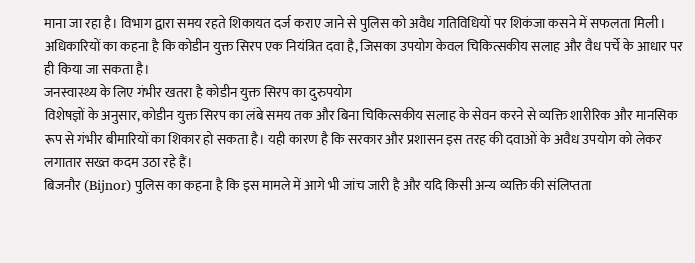माना जा रहा है। विभाग द्वारा समय रहते शिकायत दर्ज कराए जाने से पुलिस को अवैध गतिविधियों पर शिकंजा कसने में सफलता मिली। अधिकारियों का कहना है कि कोडीन युक्त सिरप एक नियंत्रित दवा है, जिसका उपयोग केवल चिकित्सकीय सलाह और वैध पर्चे के आधार पर ही किया जा सकता है।
जनस्वास्थ्य के लिए गंभीर खतरा है कोडीन युक्त सिरप का दुरुपयोग
विशेषज्ञों के अनुसार, कोडीन युक्त सिरप का लंबे समय तक और बिना चिकित्सकीय सलाह के सेवन करने से व्यक्ति शारीरिक और मानसिक रूप से गंभीर बीमारियों का शिकार हो सकता है। यही कारण है कि सरकार और प्रशासन इस तरह की दवाओं के अवैध उपयोग को लेकर लगातार सख्त कदम उठा रहे हैं।
बिजनौर (Bijnor) पुलिस का कहना है कि इस मामले में आगे भी जांच जारी है और यदि किसी अन्य व्यक्ति की संलिप्तता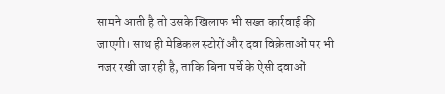सामने आती है तो उसके खिलाफ भी सख्त कार्रवाई की जाएगी। साथ ही मेडिकल स्टोरों और दवा विक्रेताओं पर भी नजर रखी जा रही है, ताकि बिना पर्चे के ऐसी दवाओं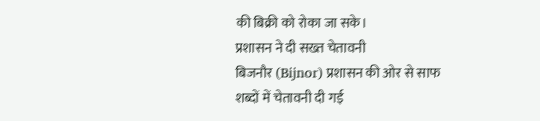की बिक्री को रोका जा सके।
प्रशासन ने दी सख्त चेतावनी
बिजनौर (Bijnor) प्रशासन की ओर से साफ शब्दों में चेतावनी दी गई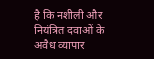है कि नशीली और नियंत्रित दवाओं के अवैध व्यापार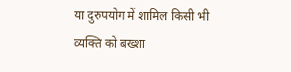या दुरुपयोग में शामिल किसी भी व्यक्ति को बख्शा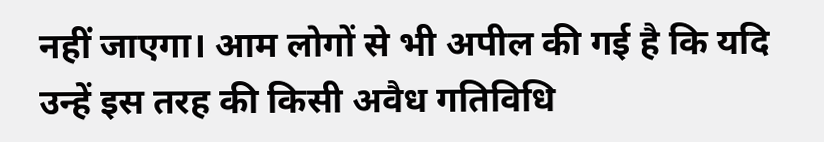नहीं जाएगा। आम लोगों से भी अपील की गई है कि यदि उन्हें इस तरह की किसी अवैध गतिविधि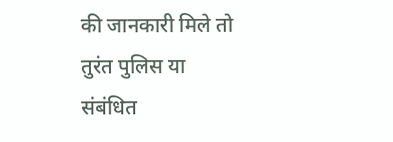की जानकारी मिले तो तुरंत पुलिस या संबंधित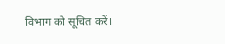विभाग को सूचित करें।